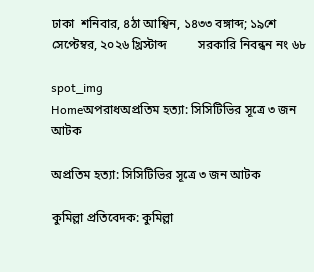ঢাকা  শনিবার, ৪ঠা আশ্বিন, ১৪৩৩ বঙ্গাব্দ; ১৯শে সেপ্টেম্বর, ২০২৬ খ্রিস্টাব্দ          সরকারি নিবন্ধন নং ৬৮

spot_img
Homeঅপরাধঅপ্রতিম হত্যা: সিসিটিভির সূত্রে ৩ জন আটক

অপ্রতিম হত্যা: সিসিটিভির সূত্রে ৩ জন আটক

কুমিল্লা প্রতিবেদক: কুমিল্লা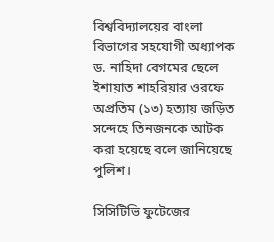বিশ্ববিদ্যালয়ের বাংলা বিভাগের সহযোগী অধ্যাপক ড. নাহিদা বেগমের ছেলে ইশায়াত শাহরিয়ার ওরফে অপ্রতিম (১৩) হত্যায় জড়িত সন্দেহে তিনজনকে আটক করা হয়েছে বলে জানিয়েছে পুলিশ।

সিসিটিভি ফুটেজের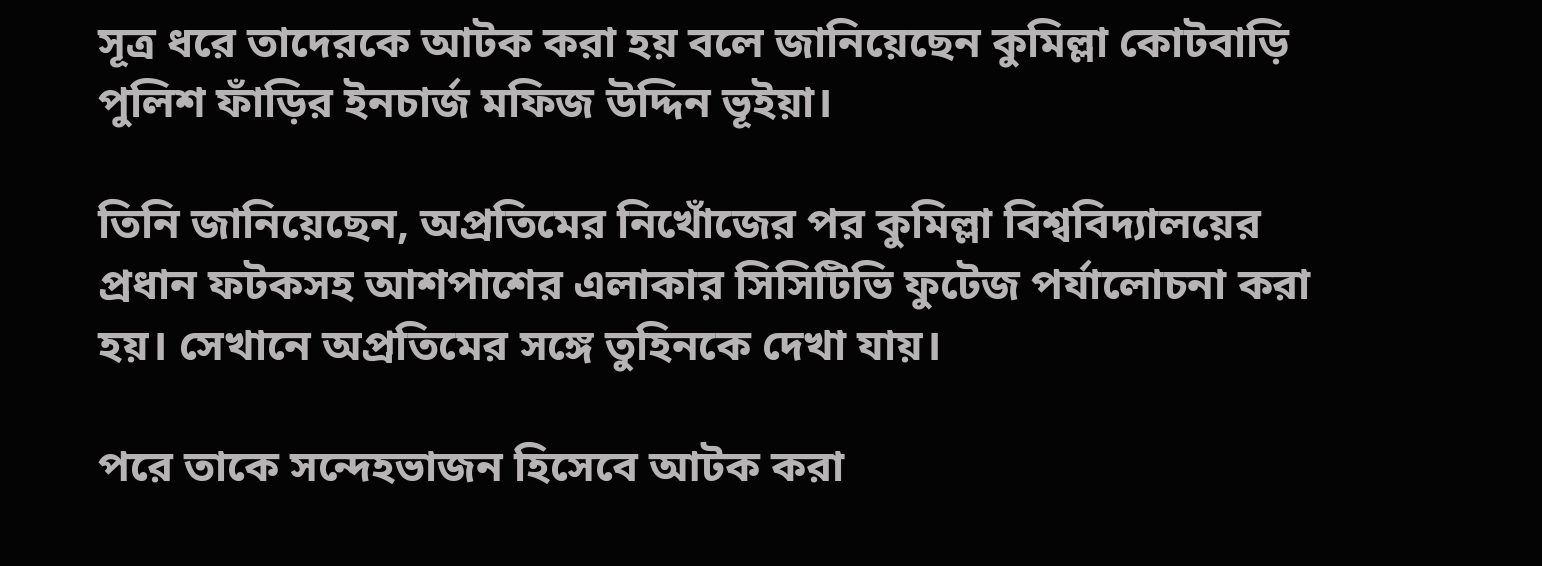সূত্র ধরে তাদেরকে আটক করা হয় বলে জানিয়েছেন কুমিল্লা কোটবাড়ি পুলিশ ফাঁড়ির ইনচার্জ মফিজ উদ্দিন ভূইয়া।

তিনি জানিয়েছেন, অপ্রতিমের নিখোঁজের পর কুমিল্লা বিশ্ববিদ্যালয়ের প্রধান ফটকসহ আশপাশের এলাকার সিসিটিভি ফুটেজ পর্যালোচনা করা হয়। সেখানে অপ্রতিমের সঙ্গে তুহিনকে দেখা যায়।

পরে তাকে সন্দেহভাজন হিসেবে আটক করা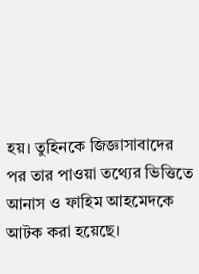হয়। তুহিনকে জিজ্ঞাসাবাদের পর তার পাওয়া তথ্যের ভিত্তিতে আনাস ও ফাহিম আহমেদকে আটক করা হয়েছে।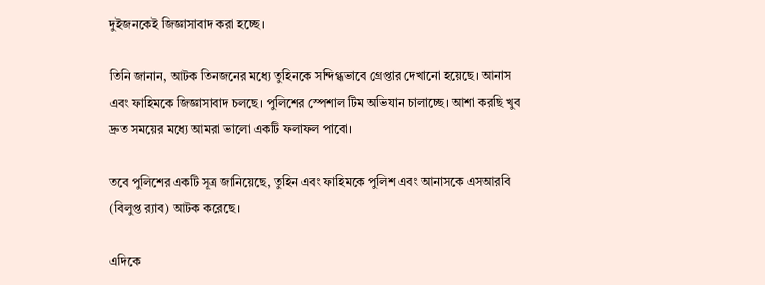দুইজনকেই জিজ্ঞাসাবাদ করা হচ্ছে।

তিনি জানান, আটক তিনজনের মধ্যে তুহিনকে সন্দিগ্ধভাবে গ্রেপ্তার দেখানো হয়েছে। আনাস এবং ফাহিমকে জিজ্ঞাসাবাদ চলছে। পুলিশের স্পেশাল টিম অভিযান চালাচ্ছে। আশা করছি খুব দ্রুত সময়ের মধ্যে আমরা ভালো একটি ফলাফল পাবো।

তবে পুলিশের একটি সূত্র জানিয়েছে, তুহিন এবং ফাহিমকে পুলিশ এবং আনাসকে এসআরবি (বিলুপ্ত র‌্যাব) আটক করেছে।

এদিকে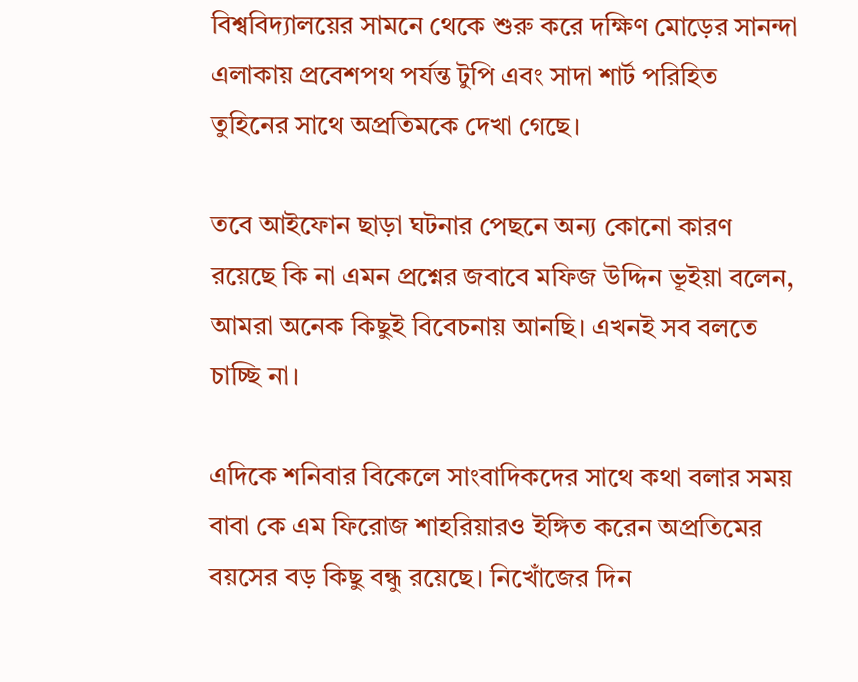বিশ্ববিদ্যালয়ের সামনে থেকে শুরু করে দক্ষিণ মোড়ের সানন্দা এলাকায় প্রবেশপথ পর্যন্ত টুপি এবং সাদা শার্ট পরিহিত তুহিনের সাথে অপ্রতিমকে দেখা গেছে।

তবে আইফোন ছাড়া ঘটনার পেছনে অন্য কোনো কারণ রয়েছে কি না এমন প্রশ্নের জবাবে মফিজ উদ্দিন ভূইয়া বলেন, আমরা অনেক কিছুই বিবেচনায় আনছি। এখনই সব বলতে চাচ্ছি না।

এদিকে শনিবার বিকেলে সাংবাদিকদের সাথে কথা বলার সময় বাবা কে এম ফিরোজ শাহরিয়ারও ইঙ্গিত করেন অপ্রতিমের বয়সের বড় কিছু বন্ধু রয়েছে। নিখোঁজের দিন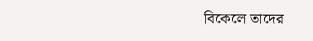বিকেলে তাদের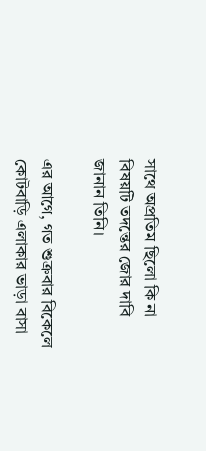সাথে অপ্রতিম ছিলো কি না বিষয়টি তদন্তের জোর দাবি জানান তিনি।

এর আগে, গত শুক্রবার বিকেলে কোটবাড়ি এলাকার ভাড়া বাসা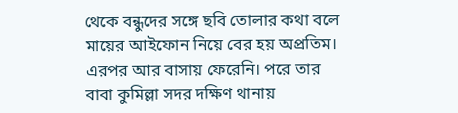থেকে বন্ধুদের সঙ্গে ছবি তোলার কথা বলে মায়ের আইফোন নিয়ে বের হয় অপ্রতিম। এরপর আর বাসায় ফেরেনি। পরে তার বাবা কুমিল্লা সদর দক্ষিণ থানায়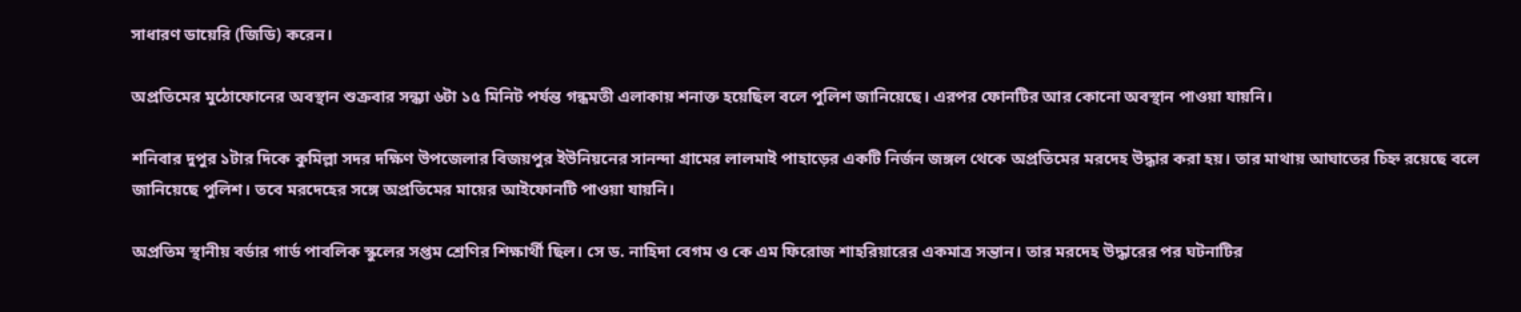সাধারণ ডায়েরি (জিডি) করেন।

অপ্রতিমের মুঠোফোনের অবস্থান শুক্রবার সন্ধ্যা ৬টা ১৫ মিনিট পর্যন্ত গন্ধমতী এলাকায় শনাক্ত হয়েছিল বলে পুলিশ জানিয়েছে। এরপর ফোনটির আর কোনো অবস্থান পাওয়া যায়নি।

শনিবার দুপুর ১টার দিকে কুমিল্লা সদর দক্ষিণ উপজেলার বিজয়পুর ইউনিয়নের সানন্দা গ্রামের লালমাই পাহাড়ের একটি নির্জন জঙ্গল থেকে অপ্রতিমের মরদেহ উদ্ধার করা হয়। তার মাথায় আঘাতের চিহ্ন রয়েছে বলে জানিয়েছে পুলিশ। তবে মরদেহের সঙ্গে অপ্রতিমের মায়ের আইফোনটি পাওয়া যায়নি।

অপ্রতিম স্থানীয় বর্ডার গার্ড পাবলিক স্কুলের সপ্তম শ্রেণির শিক্ষার্থী ছিল। সে ড. নাহিদা বেগম ও কে এম ফিরোজ শাহরিয়ারের একমাত্র সন্তান। তার মরদেহ উদ্ধারের পর ঘটনাটির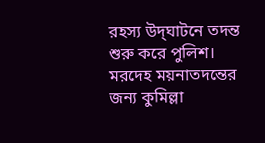রহস্য উদ্‌ঘাটনে তদন্ত শুরু করে পুলিশ। মরদেহ ময়নাতদন্তের জন্য কুমিল্লা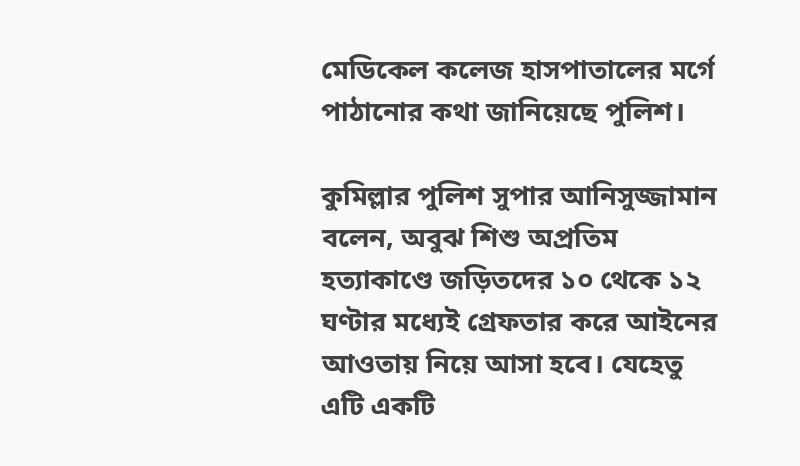মেডিকেল কলেজ হাসপাতালের মর্গে পাঠানোর কথা জানিয়েছে পুলিশ।

কুমিল্লার পুলিশ সুপার আনিসুজ্জামান বলেন, অবুঝ শিশু অপ্রতিম হত্যাকাণ্ডে জড়িতদের ১০ থেকে ১২ ঘণ্টার মধ্যেই গ্রেফতার করে আইনের আওতায় নিয়ে আসা হবে। যেহেতু এটি একটি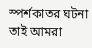স্পর্শকাতর ঘটনা তাই আমরা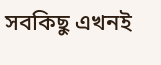সবকিছু এখনই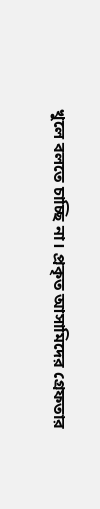খুলে বলতে চাচ্ছি না। প্রকৃত আসামিদের গ্রেফতার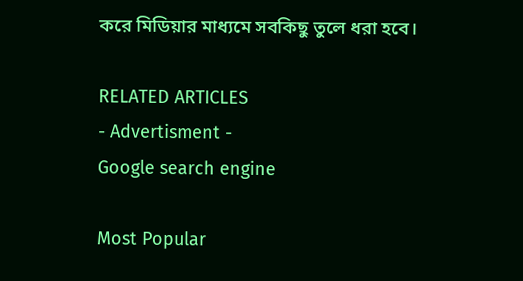করে মিডিয়ার মাধ্যমে সবকিছু তুলে ধরা হবে।

RELATED ARTICLES
- Advertisment -
Google search engine

Most Popular